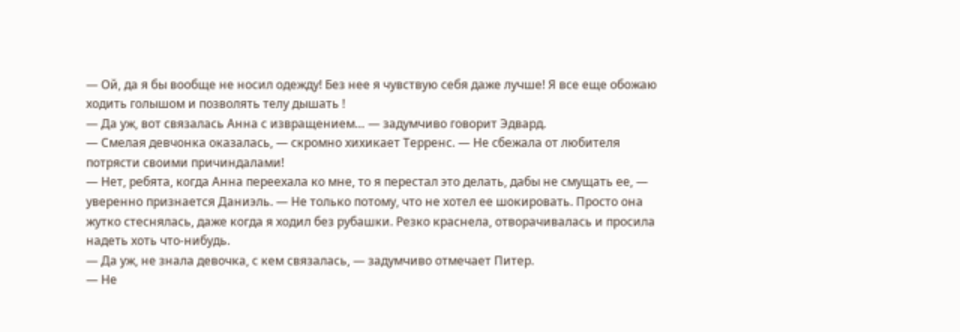— Ой, да я бы вообще не носил одежду! Без нее я чувствую себя даже лучше! Я все еще обожаю ходить голышом и позволять телу дышать !
— Да уж, вот связалась Анна с извращением… — задумчиво говорит Эдвард.
— Смелая девчонка оказалась, — скромно хихикает Терренс. — Не сбежала от любителя потрясти своими причиндалами!
— Нет, ребята, когда Анна переехала ко мне, то я перестал это делать, дабы не смущать ее, — уверенно признается Даниэль. — Не только потому, что не хотел ее шокировать. Просто она жутко стеснялась, даже когда я ходил без рубашки. Резко краснела, отворачивалась и просила надеть хоть что-нибудь.
— Да уж, не знала девочка, с кем связалась, — задумчиво отмечает Питер.
— Не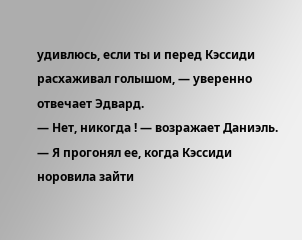удивлюсь, если ты и перед Кэссиди расхаживал голышом, — уверенно отвечает Эдвард.
— Нет, никогда ! — возражает Даниэль. — Я прогонял ее, когда Кэссиди норовила зайти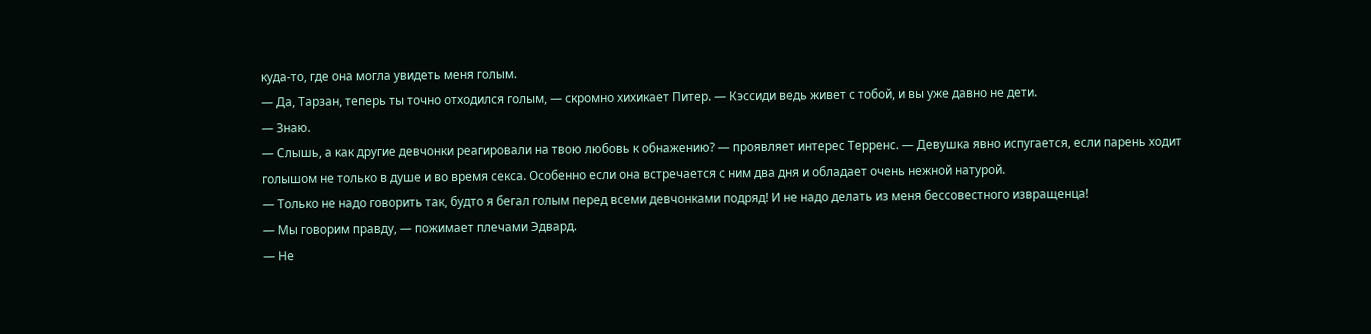куда-то, где она могла увидеть меня голым.
— Да, Тарзан, теперь ты точно отходился голым, — скромно хихикает Питер. — Кэссиди ведь живет с тобой, и вы уже давно не дети.
— Знаю.
— Слышь, а как другие девчонки реагировали на твою любовь к обнажению? — проявляет интерес Терренс. — Девушка явно испугается, если парень ходит голышом не только в душе и во время секса. Особенно если она встречается с ним два дня и обладает очень нежной натурой.
— Только не надо говорить так, будто я бегал голым перед всеми девчонками подряд! И не надо делать из меня бессовестного извращенца!
— Мы говорим правду, — пожимает плечами Эдвард.
— Не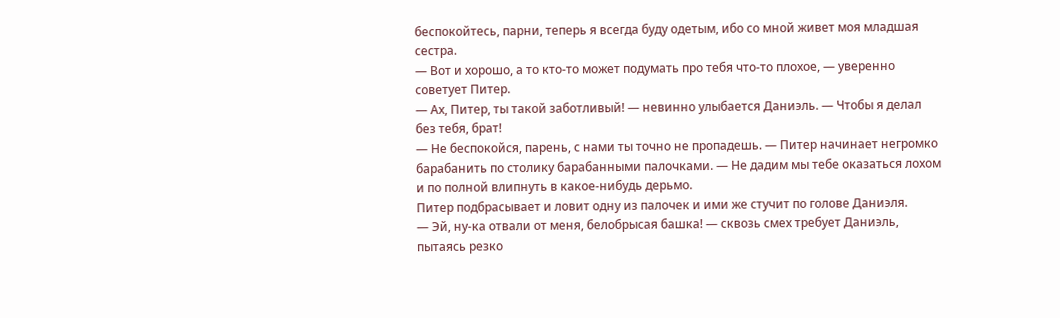беспокойтесь, парни, теперь я всегда буду одетым, ибо со мной живет моя младшая сестра.
— Вот и хорошо, а то кто-то может подумать про тебя что-то плохое, — уверенно советует Питер.
— Ах, Питер, ты такой заботливый! — невинно улыбается Даниэль. — Чтобы я делал без тебя, брат!
— Не беспокойся, парень, с нами ты точно не пропадешь. — Питер начинает негромко барабанить по столику барабанными палочками. — Не дадим мы тебе оказаться лохом и по полной влипнуть в какое-нибудь дерьмо.
Питер подбрасывает и ловит одну из палочек и ими же стучит по голове Даниэля.
— Эй, ну-ка отвали от меня, белобрысая башка! — сквозь смех требует Даниэль, пытаясь резко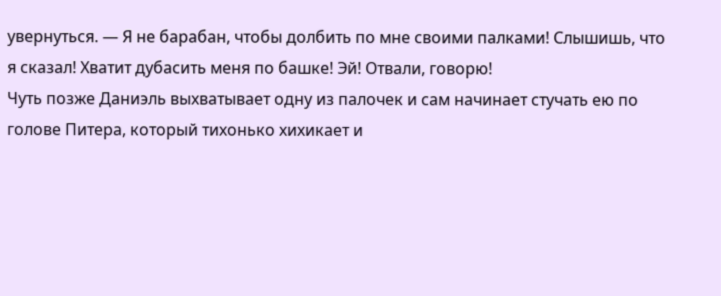увернуться. — Я не барабан, чтобы долбить по мне своими палками! Слышишь, что я сказал! Хватит дубасить меня по башке! Эй! Отвали, говорю!
Чуть позже Даниэль выхватывает одну из палочек и сам начинает стучать ею по голове Питера, который тихонько хихикает и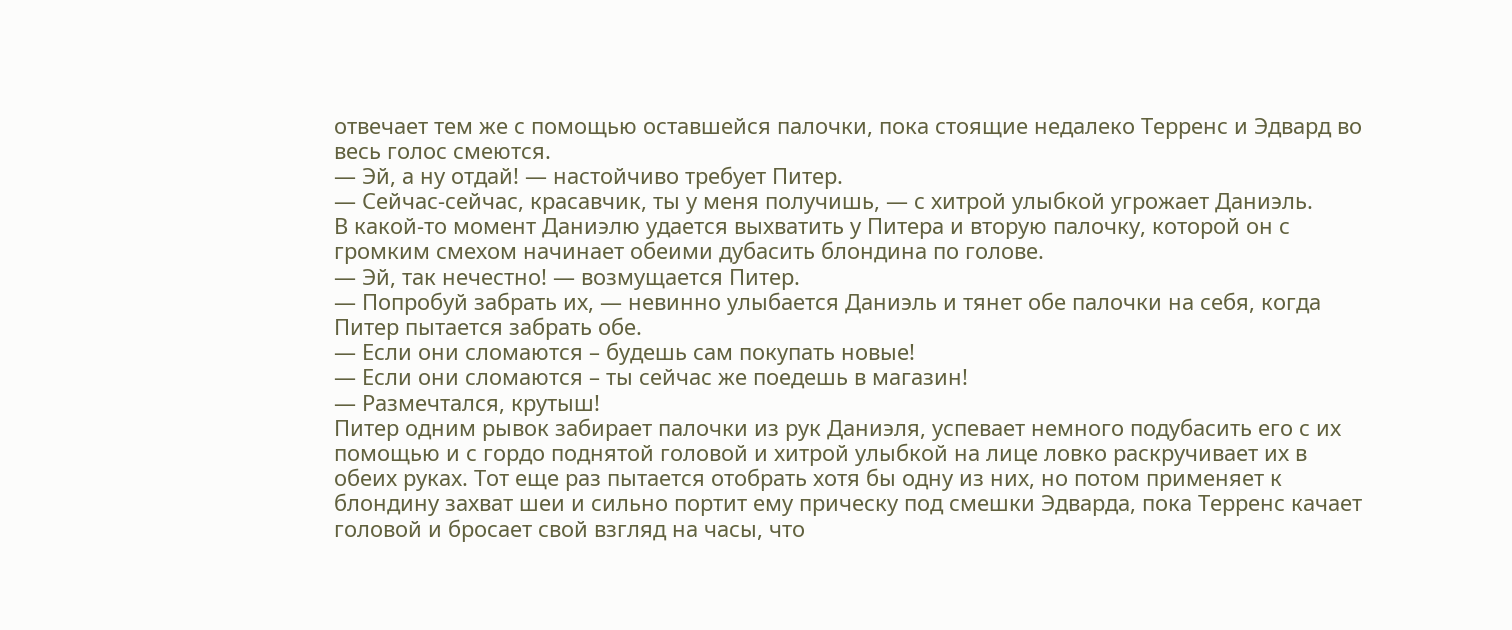отвечает тем же с помощью оставшейся палочки, пока стоящие недалеко Терренс и Эдвард во весь голос смеются.
— Эй, а ну отдай! — настойчиво требует Питер.
— Сейчас-сейчас, красавчик, ты у меня получишь, — с хитрой улыбкой угрожает Даниэль.
В какой-то момент Даниэлю удается выхватить у Питера и вторую палочку, которой он с громким смехом начинает обеими дубасить блондина по голове.
— Эй, так нечестно! — возмущается Питер.
— Попробуй забрать их, — невинно улыбается Даниэль и тянет обе палочки на себя, когда Питер пытается забрать обе.
— Если они сломаются – будешь сам покупать новые!
— Если они сломаются – ты сейчас же поедешь в магазин!
— Размечтался, крутыш!
Питер одним рывок забирает палочки из рук Даниэля, успевает немного подубасить его с их помощью и с гордо поднятой головой и хитрой улыбкой на лице ловко раскручивает их в обеих руках. Тот еще раз пытается отобрать хотя бы одну из них, но потом применяет к блондину захват шеи и сильно портит ему прическу под смешки Эдварда, пока Терренс качает головой и бросает свой взгляд на часы, что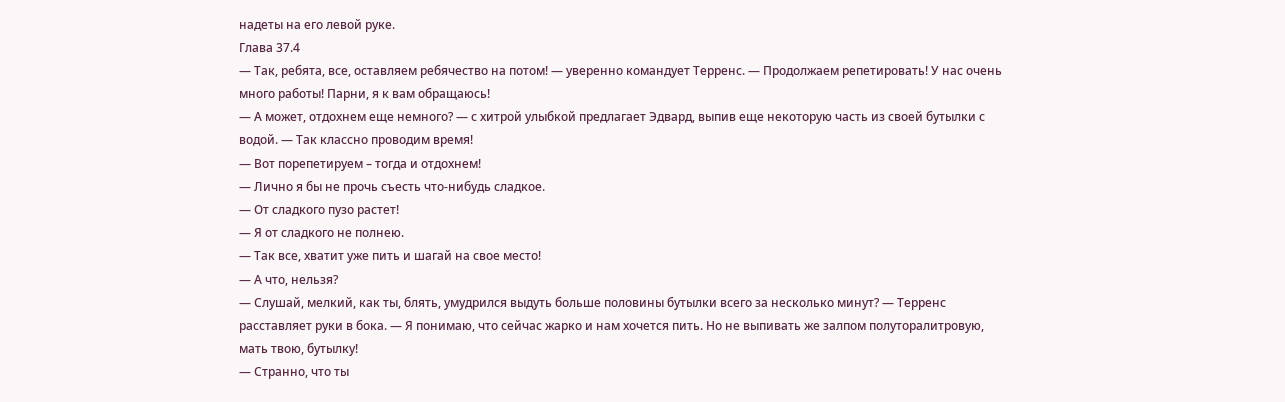надеты на его левой руке.
Глава 37.4
— Так, ребята, все, оставляем ребячество на потом! — уверенно командует Терренс. — Продолжаем репетировать! У нас очень много работы! Парни, я к вам обращаюсь!
— А может, отдохнем еще немного? — с хитрой улыбкой предлагает Эдвард, выпив еще некоторую часть из своей бутылки с водой. — Так классно проводим время!
— Вот порепетируем – тогда и отдохнем!
— Лично я бы не прочь съесть что-нибудь сладкое.
— От сладкого пузо растет!
— Я от сладкого не полнею.
— Так все, хватит уже пить и шагай на свое место!
— А что, нельзя?
— Слушай, мелкий, как ты, блять, умудрился выдуть больше половины бутылки всего за несколько минут? — Терренс расставляет руки в бока. — Я понимаю, что сейчас жарко и нам хочется пить. Но не выпивать же залпом полуторалитровую, мать твою, бутылку!
— Странно, что ты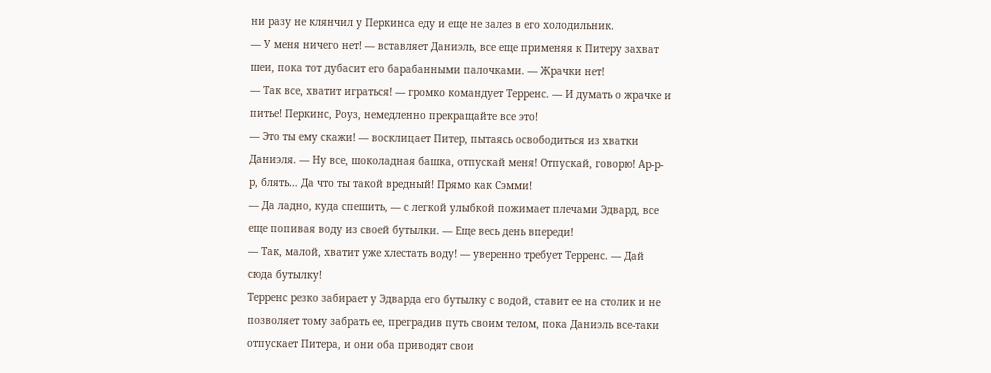ни разу не клянчил у Перкинса еду и еще не залез в его холодильник.
— У меня ничего нет! — вставляет Даниэль, все еще применяя к Питеру захват шеи, пока тот дубасит его барабанными палочками. — Жрачки нет!
— Так все, хватит играться! — громко командует Терренс. — И думать о жрачке и питье! Перкинс, Роуз, немедленно прекращайте все это!
— Это ты ему скажи! — восклицает Питер, пытаясь освободиться из хватки Даниэля. — Ну все, шоколадная башка, отпускай меня! Отпускай, говорю! Ар-р-р, блять… Да что ты такой вредный! Прямо как Сэмми!
— Да ладно, куда спешить, — с легкой улыбкой пожимает плечами Эдвард, все еще попивая воду из своей бутылки. — Еще весь день впереди!
— Так, малой, хватит уже хлестать воду! — уверенно требует Терренс. — Дай сюда бутылку!
Терренс резко забирает у Эдварда его бутылку с водой, ставит ее на столик и не позволяет тому забрать ее, преградив путь своим телом, пока Даниэль все-таки отпускает Питера, и они оба приводят свои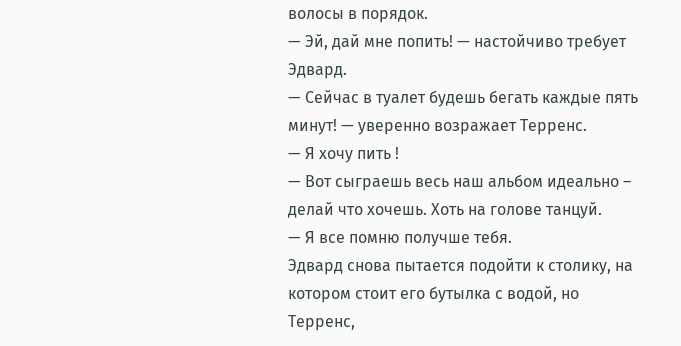волосы в порядок.
— Эй, дай мне попить! — настойчиво требует Эдвард.
— Сейчас в туалет будешь бегать каждые пять минут! — уверенно возражает Терренс.
— Я хочу пить !
— Вот сыграешь весь наш альбом идеально – делай что хочешь. Хоть на голове танцуй.
— Я все помню получше тебя.
Эдвард снова пытается подойти к столику, на котором стоит его бутылка с водой, но Терренс,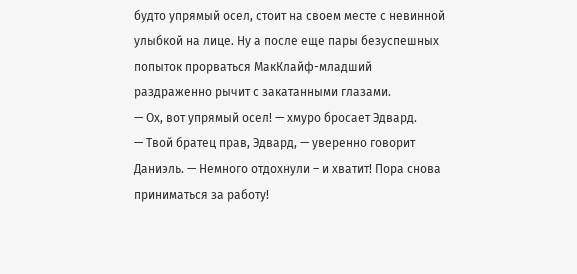будто упрямый осел, стоит на своем месте с невинной улыбкой на лице. Ну а после еще пары безуспешных попыток прорваться МакКлайф-младший раздраженно рычит с закатанными глазами.
— Ох, вот упрямый осел! — хмуро бросает Эдвард.
— Твой братец прав, Эдвард, — уверенно говорит Даниэль. — Немного отдохнули – и хватит! Пора снова приниматься за работу!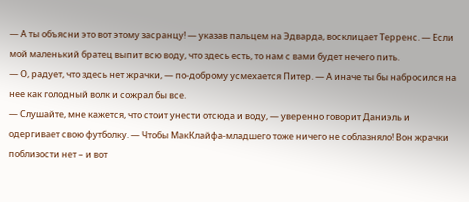— А ты объясни это вот этому засранцу! — указав пальцем на Эдварда, восклицает Терренс. — Если мой маленький братец выпит всю воду, что здесь есть, то нам с вами будет нечего пить.
— О, радует, что здесь нет жрачки, — по-доброму усмехается Питер. — А иначе ты бы набросился на нее как голодный волк и сожрал бы все.
— Слушайте, мне кажется, что стоит унести отсюда и воду, — уверенно говорит Даниэль и одергивает свою футболку. — Чтобы МакКлайфа-младшего тоже ничего не соблазняло! Вон жрачки поблизости нет – и вот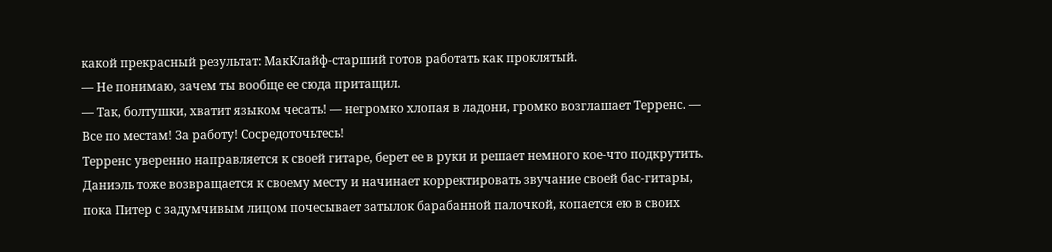какой прекрасный результат: МакКлайф-старший готов работать как проклятый.
— Не понимаю, зачем ты вообще ее сюда притащил.
— Так, болтушки, хватит языком чесать! — негромко хлопая в ладони, громко возглашает Терренс. — Все по местам! За работу! Сосредоточьтесь!
Терренс уверенно направляется к своей гитаре, берет ее в руки и решает немного кое-что подкрутить. Даниэль тоже возвращается к своему месту и начинает корректировать звучание своей бас-гитары, пока Питер с задумчивым лицом почесывает затылок барабанной палочкой, копается ею в своих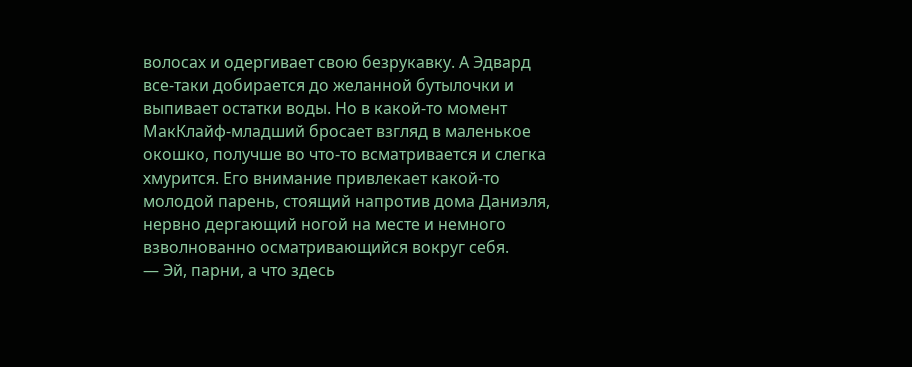волосах и одергивает свою безрукавку. А Эдвард все-таки добирается до желанной бутылочки и выпивает остатки воды. Но в какой-то момент МакКлайф-младший бросает взгляд в маленькое окошко, получше во что-то всматривается и слегка хмурится. Его внимание привлекает какой-то молодой парень, стоящий напротив дома Даниэля, нервно дергающий ногой на месте и немного взволнованно осматривающийся вокруг себя.
— Эй, парни, а что здесь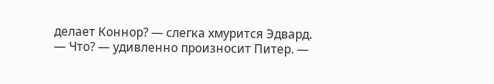делает Коннор? — слегка хмурится Эдвард.
— Что? — удивленно произносит Питер. —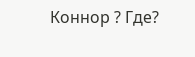Коннор ? Где?